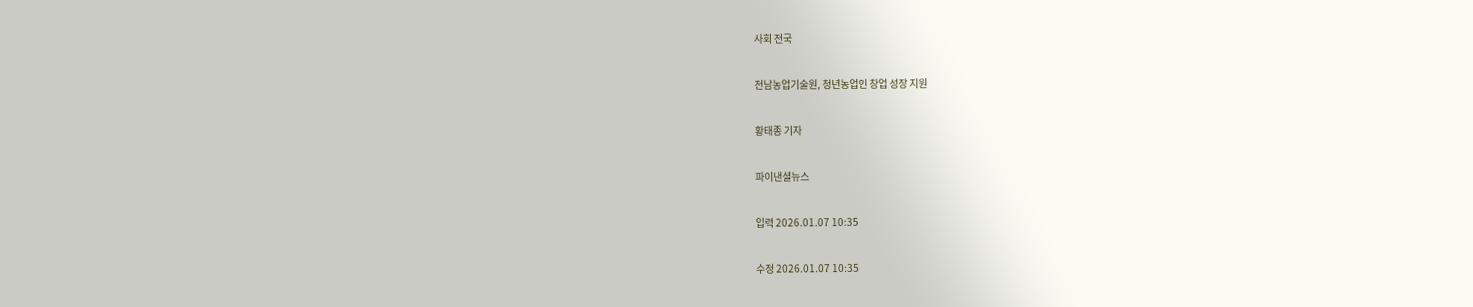사회 전국

전남농업기술원, 청년농업인 창업 성장 지원

황태종 기자

파이낸셜뉴스

입력 2026.01.07 10:35

수정 2026.01.07 10:35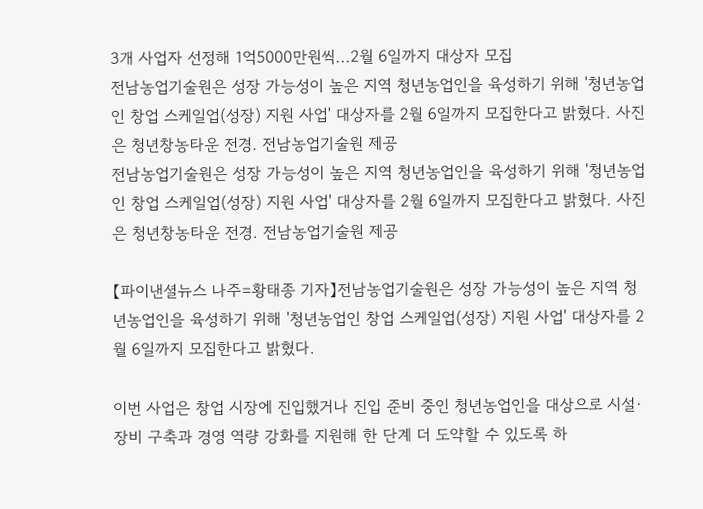3개 사업자 선정해 1억5000만원씩...2월 6일까지 대상자 모집
전남농업기술원은 성장 가능성이 높은 지역 청년농업인을 육성하기 위해 '청년농업인 창업 스케일업(성장) 지원 사업' 대상자를 2월 6일까지 모집한다고 밝혔다. 사진은 청년창농타운 전경. 전남농업기술원 제공
전남농업기술원은 성장 가능성이 높은 지역 청년농업인을 육성하기 위해 '청년농업인 창업 스케일업(성장) 지원 사업' 대상자를 2월 6일까지 모집한다고 밝혔다. 사진은 청년창농타운 전경. 전남농업기술원 제공

【파이낸셜뉴스 나주=황태종 기자】전남농업기술원은 성장 가능성이 높은 지역 청년농업인을 육성하기 위해 '청년농업인 창업 스케일업(성장) 지원 사업' 대상자를 2월 6일까지 모집한다고 밝혔다.

이번 사업은 창업 시장에 진입했거나 진입 준비 중인 청년농업인을 대상으로 시설·장비 구축과 경영 역량 강화를 지원해 한 단계 더 도약할 수 있도록 하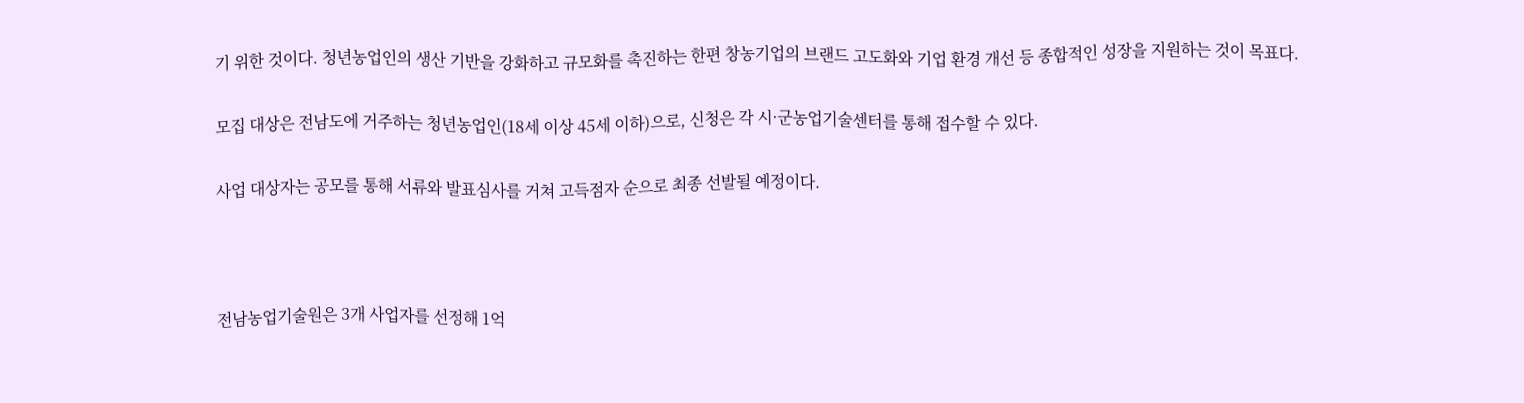기 위한 것이다. 청년농업인의 생산 기반을 강화하고 규모화를 촉진하는 한편 창농기업의 브랜드 고도화와 기업 환경 개선 등 종합적인 성장을 지원하는 것이 목표다.

모집 대상은 전남도에 거주하는 청년농업인(18세 이상 45세 이하)으로, 신청은 각 시·군농업기술센터를 통해 접수할 수 있다.

사업 대상자는 공모를 통해 서류와 발표심사를 거쳐 고득점자 순으로 최종 선발될 예정이다.



전남농업기술원은 3개 사업자를 선정해 1억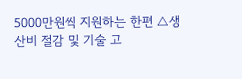5000만원씩 지원하는 한편 △생산비 절감 및 기술 고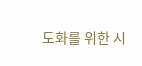도화를 위한 시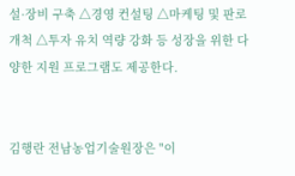설·장비 구축 △경영 컨설팅 △마케팅 및 판로 개척 △투자 유치 역량 강화 등 성장을 위한 다양한 지원 프로그램도 제공한다.


김행란 전남농업기술원장은 "이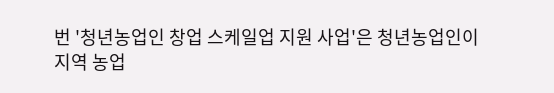번 '청년농업인 창업 스케일업 지원 사업'은 청년농업인이 지역 농업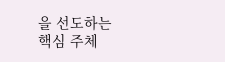을 선도하는 핵심 주체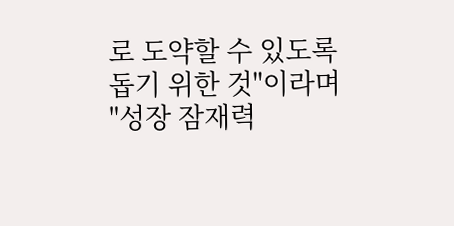로 도약할 수 있도록 돕기 위한 것"이라며 "성장 잠재력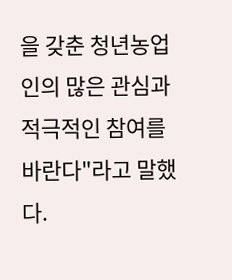을 갖춘 청년농업인의 많은 관심과 적극적인 참여를 바란다"라고 말했다.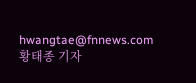hwangtae@fnnews.com 황태종 기자